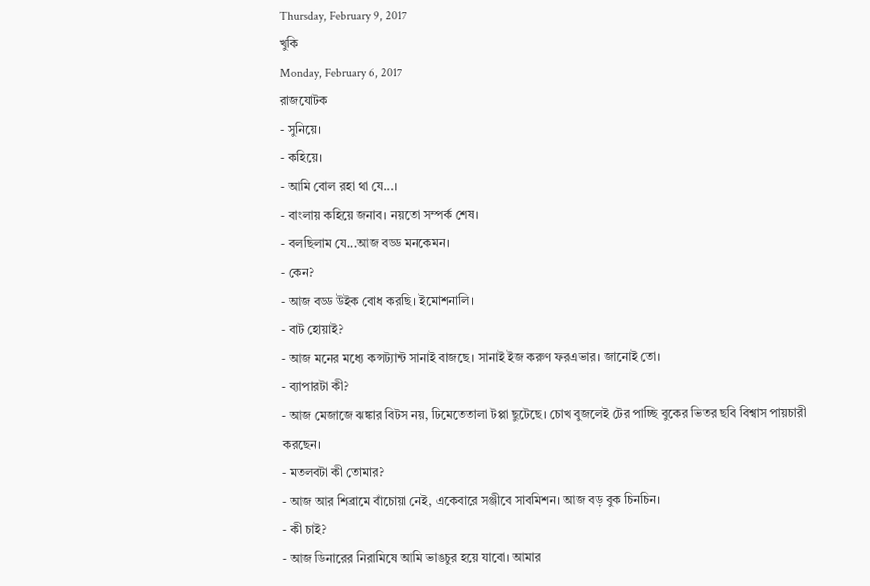Thursday, February 9, 2017
খুকি
Monday, February 6, 2017
রাজযোটক
- সুনিয়ে।
- কহিয়ে।
- আমি বোল রহা থা যে...।
- বাংলায় কহিয়ে জনাব। নয়তো সম্পর্ক শেষ।
- বলছিলাম যে...আজ বড্ড মনকেমন।
- কেন?
- আজ বড্ড উইক বোধ করছি। ইমোশনালি।
- বাট হোয়াই?
- আজ মনের মধ্যে কন্সট্যান্ট সানাই বাজছে। সানাই ইজ করুণ ফরএভার। জানোই তো।
- ব্যাপারটা কী?
- আজ মেজাজে ঝঙ্কার বিটস নয়, ঢিমেতেতালা টপ্পা ছুটেছে। চোখ বুজলেই টের পাচ্ছি বুকের ভিতর ছবি বিশ্বাস পায়চারী করছেন।
- মতলবটা কী তোমার?
- আজ আর শিব্রামে বাঁচোয়া নেই, একেবারে সঞ্জীবে সাবমিশন। আজ বড় বুক চিনচিন।
- কী চাই?
- আজ ডিনারের নিরামিষে আমি ভাঙচুর হয়ে যাবো। আমার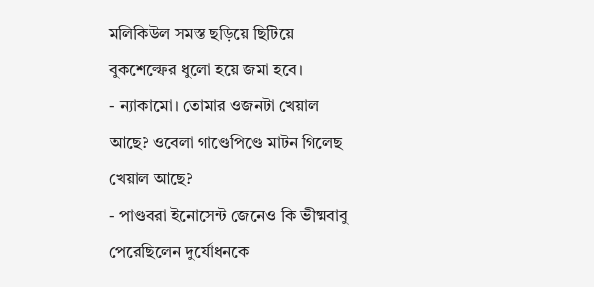মলিকিউল সমস্ত ছড়িয়ে ছিটিয়ে বুকশেল্ফের ধুলো হয়ে জমা হবে।
- ন্যাকামো। তোমার ওজনটা খেয়াল আছে? ওবেলা গাণ্ডেপিণ্ডে মাটন গিলেছ খেয়াল আছে?
- পাণ্ডবরা ইনোসেন্ট জেনেও কি ভীষ্মবাবু পেরেছিলেন দুর্যোধনকে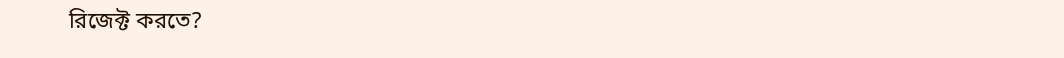রিজেক্ট করতে?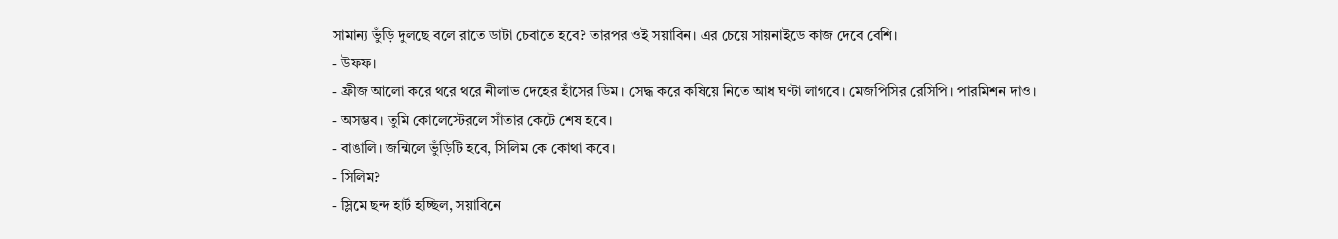সামান্য ভুঁড়ি দুলছে বলে রাতে ডাটা চেবাতে হবে? তারপর ওই সয়াবিন। এর চেয়ে সায়নাইডে কাজ দেবে বেশি।
- উফফ।
- ফ্রীজ আলো করে থরে থরে নীলাভ দেহের হাঁসের ডিম। সেদ্ধ করে কষিয়ে নিতে আধ ঘণ্টা লাগবে। মেজপিসির রেসিপি। পারমিশন দাও।
- অসম্ভব। তুমি কোলেস্টেরলে সাঁতার কেটে শেষ হবে।
- বাঙালি। জন্মিলে ভুঁড়িটি হবে, সিলিম কে কোথা কবে।
- সিলিম?
- স্লিমে ছন্দ হার্ট হচ্ছিল, সয়াবিনে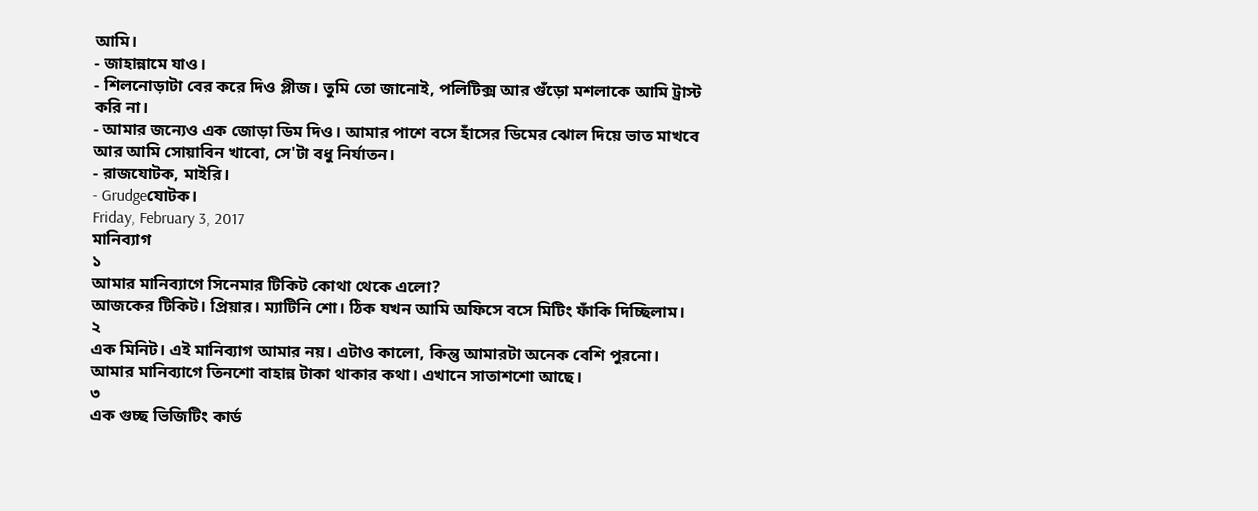আমি।
- জাহান্নামে যাও।
- শিলনোড়াটা বের করে দিও প্লীজ। তুমি তো জানোই, পলিটিক্স আর গুঁড়ো মশলাকে আমি ট্রাস্ট করি না।
- আমার জন্যেও এক জোড়া ডিম দিও। আমার পাশে বসে হাঁসের ডিমের ঝোল দিয়ে ভাত মাখবে আর আমি সোয়াবিন খাবো, সে'টা বধু নির্যাতন।
- রাজযোটক, মাইরি।
- Grudgeযোটক।
Friday, February 3, 2017
মানিব্যাগ
১
আমার মানিব্যাগে সিনেমার টিকিট কোথা থেকে এলো?
আজকের টিকিট। প্রিয়ার। ম্যাটিনি শো। ঠিক যখন আমি অফিসে বসে মিটিং ফাঁকি দিচ্ছিলাম।
২
এক মিনিট। এই মানিব্যাগ আমার নয়। এটাও কালো, কিন্তু আমারটা অনেক বেশি পুরনো। আমার মানিব্যাগে তিনশো বাহান্ন টাকা থাকার কথা। এখানে সাতাশশো আছে।
৩
এক গুচ্ছ ভিজিটিং কার্ড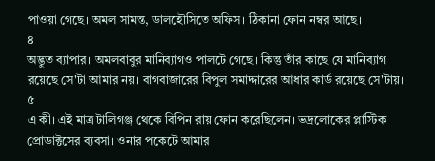পাওয়া গেছে। অমল সামন্ত, ডালহৌসিতে অফিস। ঠিকানা ফোন নম্বর আছে।
৪
অদ্ভুত ব্যাপার। অমলবাবুর মানিব্যাগও পালটে গেছে। কিন্তু তাঁর কাছে যে মানিব্যাগ রয়েছে সে'টা আমার নয়। বাগবাজারের বিপুল সমাদ্দারের আধার কার্ড রয়েছে সে'টায়।
৫
এ কী। এই মাত্র টালিগঞ্জ থেকে বিপিন রায় ফোন করেছিলেন। ভদ্রলোকের প্লাস্টিক প্রোডাক্টসের ব্যবসা। ওনার পকেটে আমার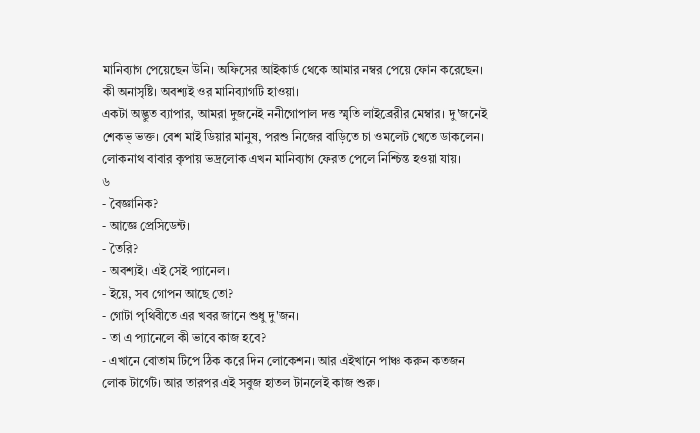মানিব্যাগ পেয়েছেন উনি। অফিসের আইকার্ড থেকে আমার নম্বর পেয়ে ফোন করেছেন। কী অনাসৃষ্টি। অবশ্যই ওর মানিব্যাগটি হাওয়া।
একটা অদ্ভুত ব্যাপার, আমরা দুজনেই ননীগোপাল দত্ত স্মৃতি লাইব্রেরীর মেম্বার। দু'জনেই শেকভ্ ভক্ত। বেশ মাই ডিয়ার মানুষ, পরশু নিজের বাড়িতে চা ওমলেট খেতে ডাকলেন। লোকনাথ বাবার কৃপায় ভদ্রলোক এখন মানিব্যাগ ফেরত পেলে নিশ্চিন্ত হওয়া যায়।
৬
- বৈজ্ঞানিক?
- আজ্ঞে প্রেসিডেন্ট।
- তৈরি?
- অবশ্যই। এই সেই প্যানেল।
- ইয়ে, সব গোপন আছে তো?
- গোটা পৃথিবীতে এর খবর জানে শুধু দু'জন।
- তা এ প্যানেলে কী ভাবে কাজ হবে?
- এখানে বোতাম টিপে ঠিক করে দিন লোকেশন। আর এইখানে পাঞ্চ করুন কতজন লোক টার্গেট। আর তারপর এই সবুজ হাতল টানলেই কাজ শুরু।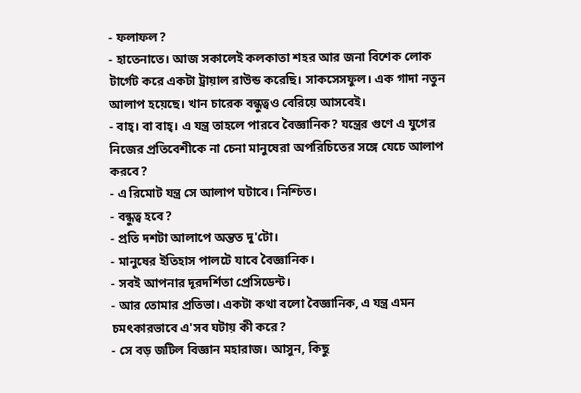- ফলাফল?
- হাতেনাতে। আজ সকালেই কলকাতা শহর আর জনা বিশেক লোক টার্গেট করে একটা ট্রায়াল রাউন্ড করেছি। সাকসেসফুল। এক গাদা নতুন আলাপ হয়েছে। খান চারেক বন্ধুত্বও বেরিয়ে আসবেই।
- বাহ্। বা বাহ্। এ যন্ত্র তাহলে পারবে বৈজ্ঞানিক? যন্ত্রের গুণে এ যুগের নিজের প্রতিবেশীকে না চেনা মানুষেরা অপরিচিতের সঙ্গে যেচে আলাপ করবে?
- এ রিমোট যন্ত্র সে আলাপ ঘটাবে। নিশ্চিত।
- বন্ধুত্ব হবে?
- প্রতি দশটা আলাপে অন্তত দু'টো।
- মানুষের ইতিহাস পালটে যাবে বৈজ্ঞানিক।
- সবই আপনার দূরদর্শিতা প্রেসিডেন্ট।
- আর তোমার প্রতিভা। একটা কথা বলো বৈজ্ঞানিক, এ যন্ত্র এমন চমৎকারভাবে এ'সব ঘটায় কী করে?
- সে বড় জটিল বিজ্ঞান মহারাজ। আসুন, কিছু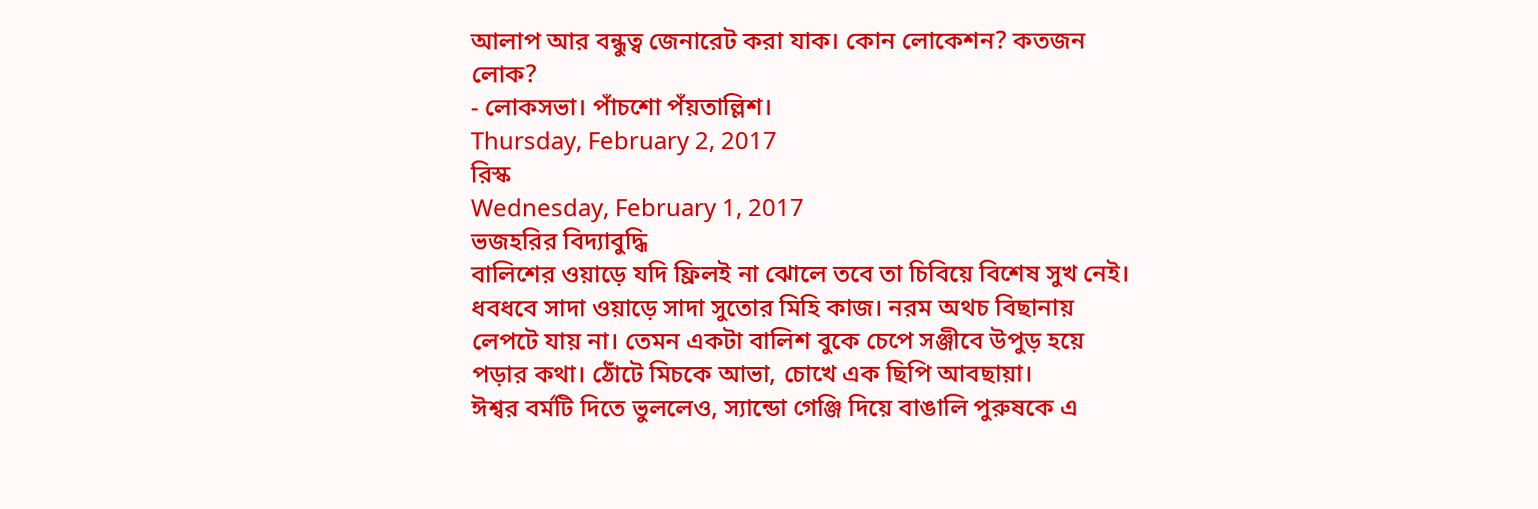আলাপ আর বন্ধুত্ব জেনারেট করা যাক। কোন লোকেশন? কতজন লোক?
- লোকসভা। পাঁচশো পঁয়তাল্লিশ।
Thursday, February 2, 2017
রিস্ক
Wednesday, February 1, 2017
ভজহরির বিদ্যাবুদ্ধি
বালিশের ওয়াড়ে যদি ফ্রিলই না ঝোলে তবে তা চিবিয়ে বিশেষ সুখ নেই। ধবধবে সাদা ওয়াড়ে সাদা সুতোর মিহি কাজ। নরম অথচ বিছানায় লেপটে যায় না। তেমন একটা বালিশ বুকে চেপে সঞ্জীবে উপুড় হয়ে পড়ার কথা। ঠোঁটে মিচকে আভা, চোখে এক ছিপি আবছায়া।
ঈশ্বর বর্মটি দিতে ভুললেও, স্যান্ডো গেঞ্জি দিয়ে বাঙালি পুরুষকে এ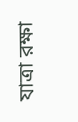যাত্রা রক্ষা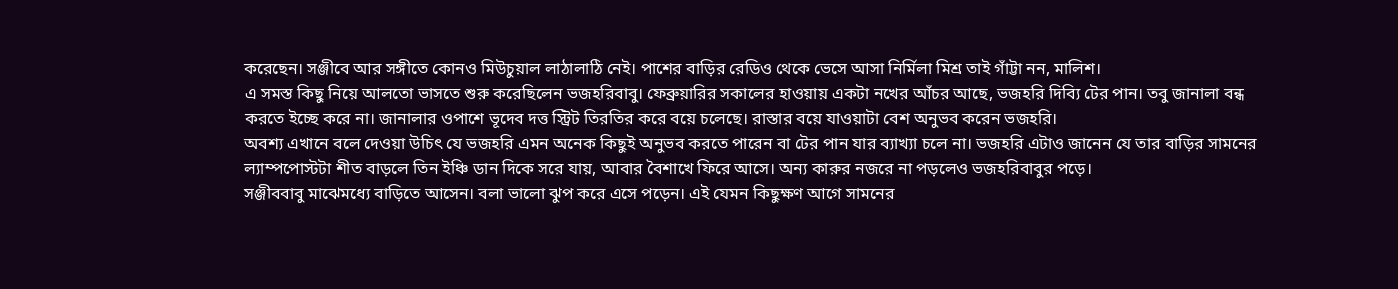করেছেন। সঞ্জীবে আর সঙ্গীতে কোনও মিউচুয়াল লাঠালাঠি নেই। পাশের বাড়ির রেডিও থেকে ভেসে আসা নির্মিলা মিশ্র তাই গাঁট্টা নন, মালিশ।
এ সমস্ত কিছু নিয়ে আলতো ভাসতে শুরু করেছিলেন ভজহরিবাবু। ফেব্রুয়ারির সকালের হাওয়ায় একটা নখের আঁচর আছে, ভজহরি দিব্যি টের পান। তবু জানালা বন্ধ করতে ইচ্ছে করে না। জানালার ওপাশে ভূদেব দত্ত স্ট্রিট তিরতির করে বয়ে চলেছে। রাস্তার বয়ে যাওয়াটা বেশ অনুভব করেন ভজহরি।
অবশ্য এখানে বলে দেওয়া উচিৎ যে ভজহরি এমন অনেক কিছুই অনুভব করতে পারেন বা টের পান যার ব্যাখ্যা চলে না। ভজহরি এটাও জানেন যে তার বাড়ির সামনের ল্যাম্পপোস্টটা শীত বাড়লে তিন ইঞ্চি ডান দিকে সরে যায়, আবার বৈশাখে ফিরে আসে। অন্য কারুর নজরে না পড়লেও ভজহরিবাবুর পড়ে।
সঞ্জীববাবু মাঝেমধ্যে বাড়িতে আসেন। বলা ভালো ঝুপ করে এসে পড়েন। এই যেমন কিছুক্ষণ আগে সামনের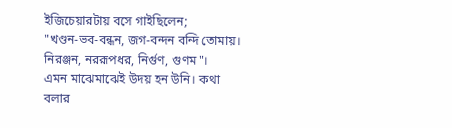ইজিচেয়ারটায় বসে গাইছিলেন;
"খণ্ডন-ভব-বন্ধন, জগ-বন্দন বন্দি তোমায়।
নিরঞ্জন, নররূপধর, নির্গুণ, গুণম"।
এমন মাঝেমাঝেই উদয় হন উনি। কথা বলার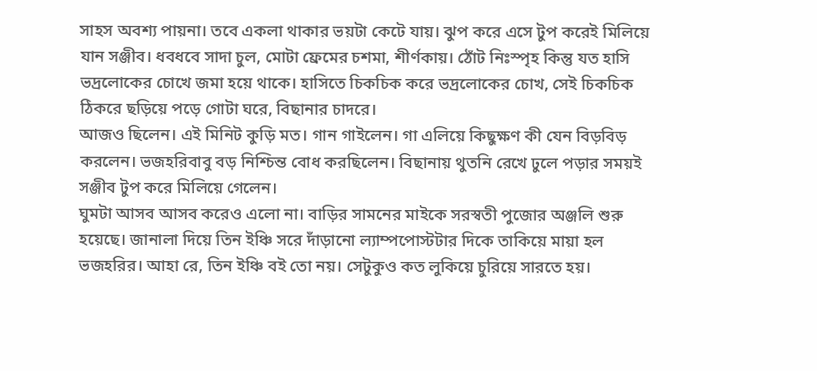সাহস অবশ্য পায়না। তবে একলা থাকার ভয়টা কেটে যায়। ঝুপ করে এসে টুপ করেই মিলিয়ে যান সঞ্জীব। ধবধবে সাদা চুল, মোটা ফ্রেমের চশমা, শীর্ণকায়। ঠোঁট নিঃস্পৃহ কিন্তু যত হাসি ভদ্রলোকের চোখে জমা হয়ে থাকে। হাসিতে চিকচিক করে ভদ্রলোকের চোখ, সেই চিকচিক ঠিকরে ছড়িয়ে পড়ে গোটা ঘরে, বিছানার চাদরে।
আজও ছিলেন। এই মিনিট কুড়ি মত। গান গাইলেন। গা এলিয়ে কিছুক্ষণ কী যেন বিড়বিড় করলেন। ভজহরিবাবু বড় নিশ্চিন্ত বোধ করছিলেন। বিছানায় থুতনি রেখে ঢুলে পড়ার সময়ই সঞ্জীব টুপ করে মিলিয়ে গেলেন।
ঘুমটা আসব আসব করেও এলো না। বাড়ির সামনের মাইকে সরস্বতী পুজোর অঞ্জলি শুরু হয়েছে। জানালা দিয়ে তিন ইঞ্চি সরে দাঁড়ানো ল্যাম্পপোস্টটার দিকে তাকিয়ে মায়া হল ভজহরির। আহা রে, তিন ইঞ্চি বই তো নয়। সেটুকুও কত লুকিয়ে চুরিয়ে সারতে হয়।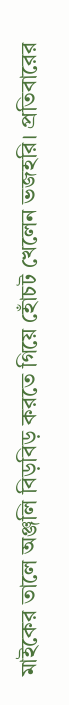মাইকের তালে অঞ্জলি বিড়বিড় করতে গিয়ে হোঁচট খেলেন ভজহরি। প্রতিবারের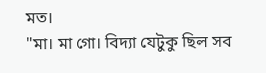মত।
"মা। মা গো। বিদ্যা যেটুকু ছিল সব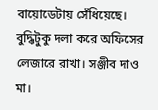বায়োডেটায় সেঁধিয়েছে। বুদ্ধিটুকু দলা করে অফিসের লেজারে রাখা। সঞ্জীব দাও মা।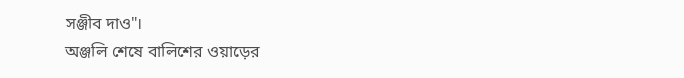সঞ্জীব দাও"।
অঞ্জলি শেষে বালিশের ওয়াড়ের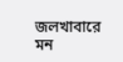জলখাবারে মন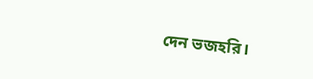দেন ভজহরি।